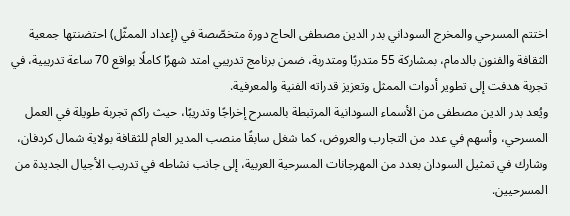اختتم المسرحي والمخرج السوداني بدر الدين مصطفى الحاج دورة متخصّصة في (إعداد الممثّل) احتضنتها جمعية الثقافة والفنون بالدمام، بمشاركة 55 متدربًا ومتدربة، ضمن برنامج تدريبي امتد شهرًا كاملًا بواقع 70 ساعة تدريبية، في تجربة هدفت إلى تطوير أدوات الممثل وتعزيز قدراته الفنية والمعرفية.
ويُعد بدر الدين مصطفى من الأسماء السودانية المرتبطة بالمسرح إخراجًا وتدريبًا، حيث راكم تجربة طويلة في العمل المسرحي، وأسهم في عدد من التجارب والعروض، كما شغل سابقًا منصب المدير العام للثقافة بولاية شمال كردفان، وشارك في تمثيل السودان بعدد من المهرجانات المسرحية العربية، إلى جانب نشاطه في تدريب الأجيال الجديدة من المسرحيين.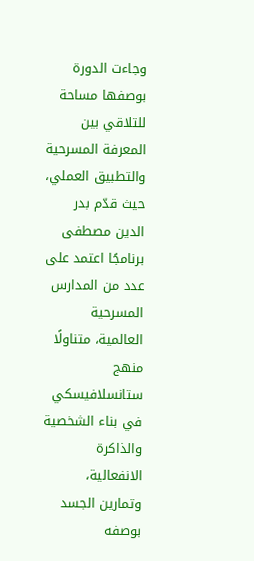وجاءت الدورة بوصفها مساحة للتلاقي بين المعرفة المسرحية والتطبيق العملي، حيث قدّم بدر الدين مصطفى برنامجًا اعتمد على عدد من المدارس المسرحية العالمية، متناولًا منهج ستانسلافيسكي في بناء الشخصية والذاكرة الانفعالية، وتمارين الجسد بوصفه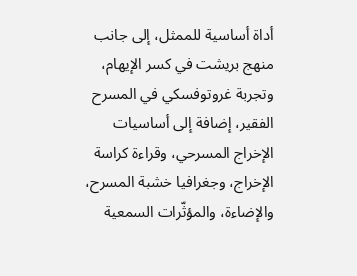أداة أساسية للممثل، إلى جانب منهج بريشت في كسر الإيهام، وتجربة غروتوفسكي في المسرح الفقير، إضافة إلى أساسيات الإخراج المسرحي، وقراءة كراسة الإخراج، وجغرافيا خشبة المسرح، والإضاءة، والمؤثّرات السمعية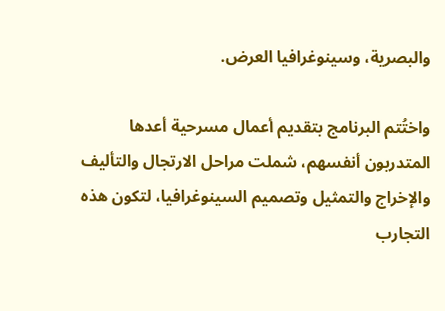والبصرية، وسينوغرافيا العرض.

واختُتم البرنامج بتقديم أعمال مسرحية أعدها المتدربون أنفسهم، شملت مراحل الارتجال والتأليف والإخراج والتمثيل وتصميم السينوغرافيا، لتكون هذه التجارب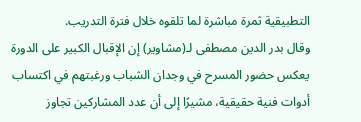التطبيقية ثمرة مباشرة لما تلقوه خلال فترة التدريب.
وقال بدر الدين مصطفى لـ(مشاوير) إن الإقبال الكبير على الدورة يعكس حضور المسرح في وجدان الشباب ورغبتهم في اكتساب أدوات فنية حقيقية، مشيرًا إلى أن عدد المشاركين تجاوز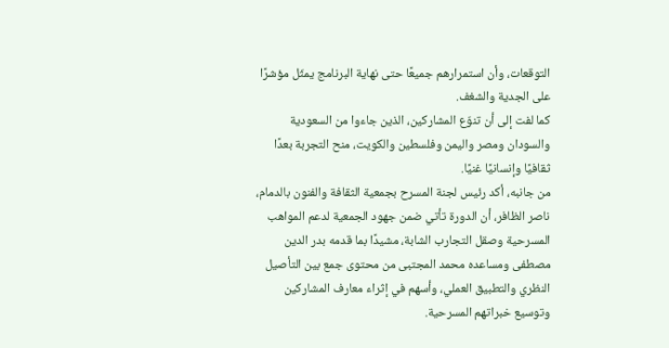التوقعات، وأن استمرارهم جميعًا حتى نهاية البرنامج يمثّل مؤشرًا على الجدية والشغف.
كما لفت إلى أن تنوّع المشاركين، الذين جاءوا من السعودية والسودان ومصر واليمن وفلسطين والكويت، منح التجربة بعدًا ثقافيًا وإنسانيًا غنيًا.
من جانبه، أكد رئيس لجنة المسرح بجمعية الثقافة والفنون بالدمام، ناصر الظافر، أن الدورة تأتي ضمن جهود الجمعية لدعم المواهب المسرحية وصقل التجارب الشابة، مشيدًا بما قدمه بدر الدين مصطفى ومساعده محمد المجتبى من محتوى جمع بين التأصيل النظري والتطبيق العملي، وأسهم في إثراء معارف المشاركين وتوسيع خبراتهم المسرحية.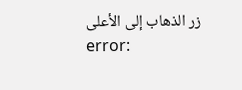زر الذهاب إلى الأعلى
error: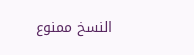النسخ ممنوع